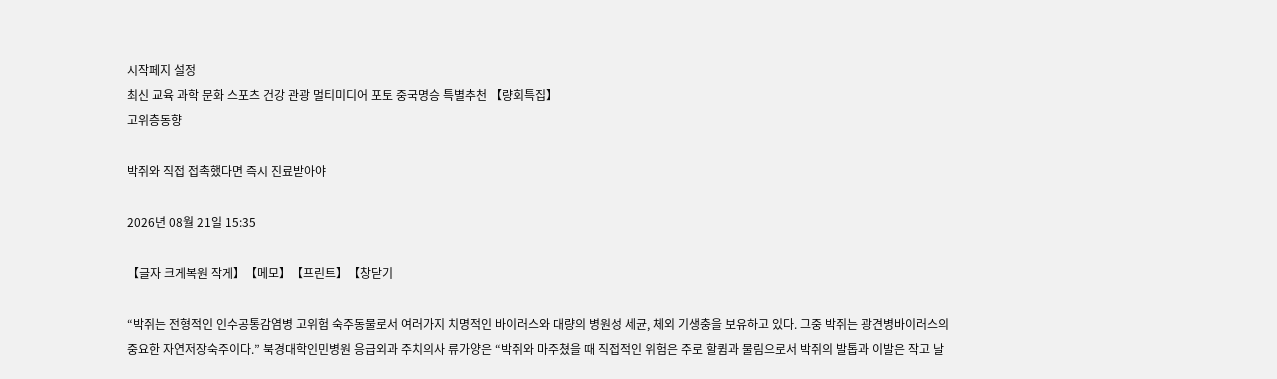시작페지 설정
최신 교육 과학 문화 스포츠 건강 관광 멀티미디어 포토 중국명승 특별추천 【량회특집】
고위층동향

박쥐와 직접 접촉했다면 즉시 진료받아야

2026년 08월 21일 15:35

【글자 크게복원 작게】【메모】【프린트】【창닫기

“박쥐는 전형적인 인수공통감염병 고위험 숙주동물로서 여러가지 치명적인 바이러스와 대량의 병원성 세균, 체외 기생충을 보유하고 있다. 그중 박쥐는 광견병바이러스의 중요한 자연저장숙주이다.” 북경대학인민병원 응급외과 주치의사 류가양은 “박쥐와 마주쳤을 때 직접적인 위험은 주로 할큄과 물림으로서 박쥐의 발톱과 이발은 작고 날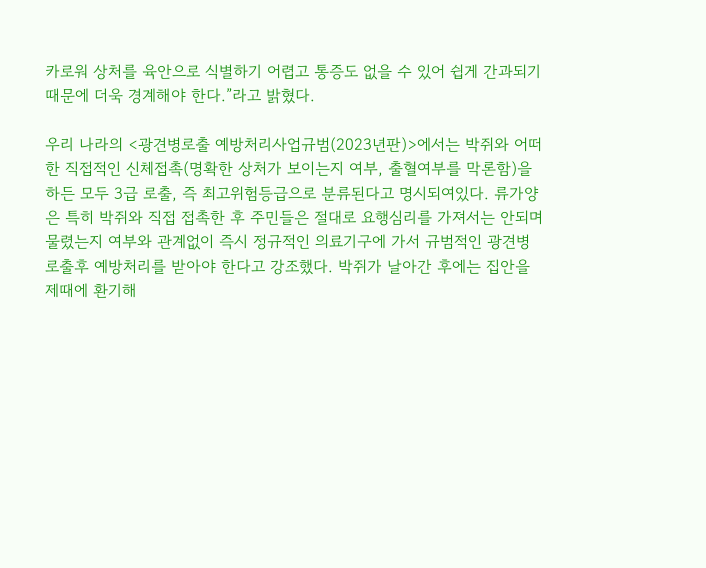카로워 상처를 육안으로 식별하기 어렵고 통증도 없을 수 있어 쉽게 간과되기 때문에 더욱 경계해야 한다.”라고 밝혔다.

우리 나라의 <광견병로출 예방처리사업규범(2023년판)>에서는 박쥐와 어떠한 직접적인 신체접촉(명확한 상처가 보이는지 여부, 출혈여부를 막론함)을 하든 모두 3급 로출, 즉 최고위험등급으로 분류된다고 명시되여있다. 류가양은 특히 박쥐와 직접 접촉한 후 주민들은 절대로 요행심리를 가져서는 안되며 물렸는지 여부와 관계없이 즉시 정규적인 의료기구에 가서 규범적인 광견병 로출후 예방처리를 받아야 한다고 강조했다. 박쥐가 날아간 후에는 집안을 제때에 환기해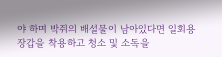야 하며 박쥐의 배설물이 남아있다면 일회용 장갑을 착용하고 청소 및 소독을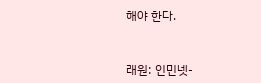해야 한다.


래원: 인민넷-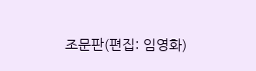조문판(편집: 임영화)